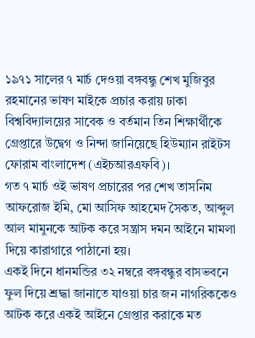১৯৭১ সালের ৭ মার্চ দেওয়া বঙ্গবন্ধু শেখ মুজিবুর রহমানের ভাষণ মাইকে প্রচার করায় ঢাকা বিশ্ববিদ্যালয়ের সাবেক ও বর্তমান তিন শিক্ষার্থীকে গ্রেপ্তারে উদ্বেগ ও নিন্দা জানিয়েছে হিউম্যান রাইটস ফোরাম বাংলাদেশ (এইচআরএফবি)।
গত ৭ মার্চ ওই ভাষণ প্রচারের পর শেখ তাসনিম আফরোজ ইমি, মো আসিফ আহমেদ সৈকত, আব্দুল আল মামুনকে আটক করে সন্ত্রাস দমন আইনে মামলা দিয়ে কারাগারে পাঠানো হয়।
একই দিনে ধানমন্ডির ৩২ নম্বরে বঙ্গবন্ধুর বাসভবনে ফুল দিয়ে শ্রদ্ধা জানাতে যাওয়া চার জন নাগরিককেও আটক করে একই আইনে গ্রেপ্তার করাকে মত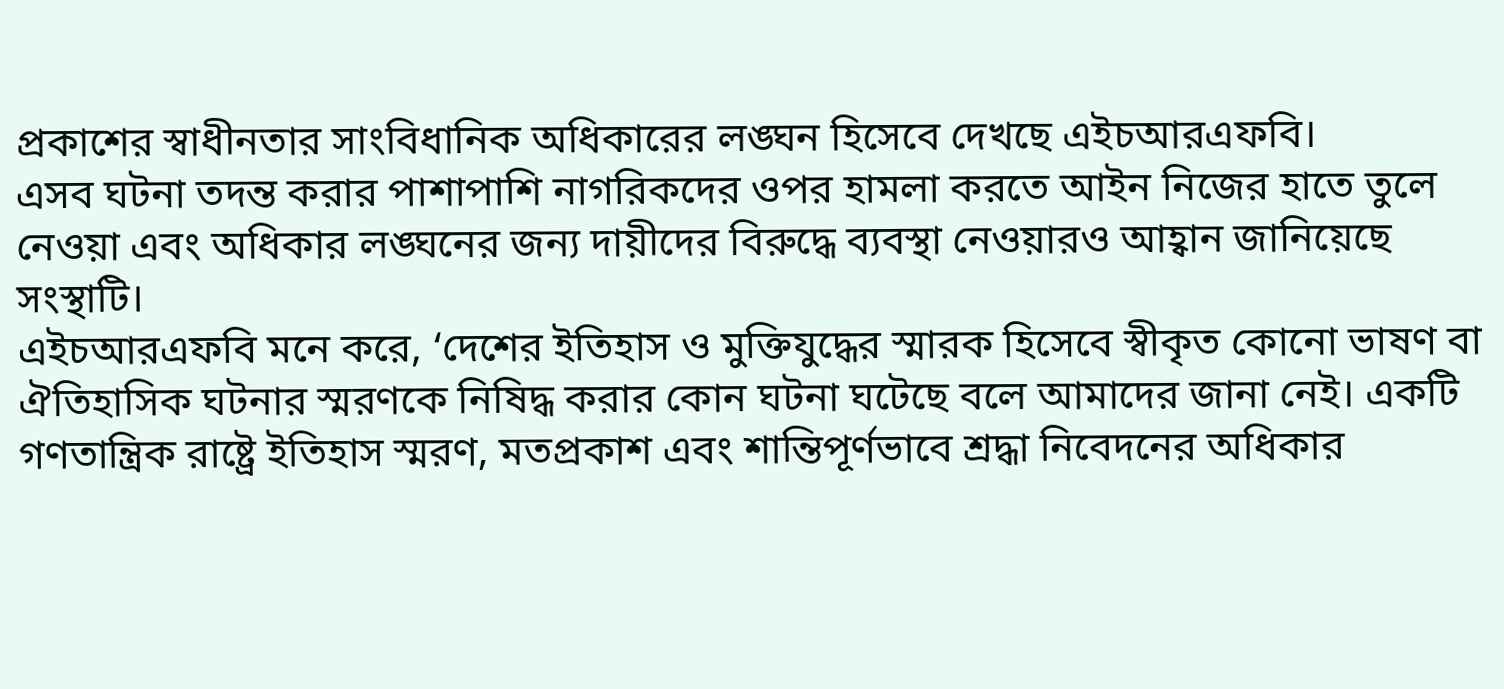প্রকাশের স্বাধীনতার সাংবিধানিক অধিকারের লঙ্ঘন হিসেবে দেখছে এইচআরএফবি।
এসব ঘটনা তদন্ত করার পাশাপাশি নাগরিকদের ওপর হামলা করতে আইন নিজের হাতে তুলে নেওয়া এবং অধিকার লঙ্ঘনের জন্য দায়ীদের বিরুদ্ধে ব্যবস্থা নেওয়ারও আহ্বান জানিয়েছে সংস্থাটি।
এইচআরএফবি মনে করে, ‘দেশের ইতিহাস ও মুক্তিযুদ্ধের স্মারক হিসেবে স্বীকৃত কোনো ভাষণ বা ঐতিহাসিক ঘটনার স্মরণকে নিষিদ্ধ করার কোন ঘটনা ঘটেছে বলে আমাদের জানা নেই। একটি গণতান্ত্রিক রাষ্ট্রে ইতিহাস স্মরণ, মতপ্রকাশ এবং শান্তিপূর্ণভাবে শ্রদ্ধা নিবেদনের অধিকার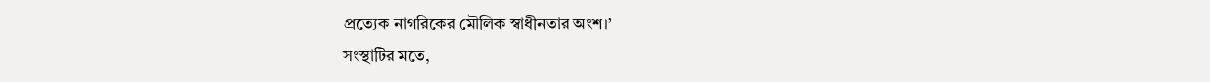প্রত্যেক নাগরিকের মৌলিক স্বাধীনতার অংশ।’
সংস্থাটির মতে,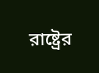রাষ্ট্রের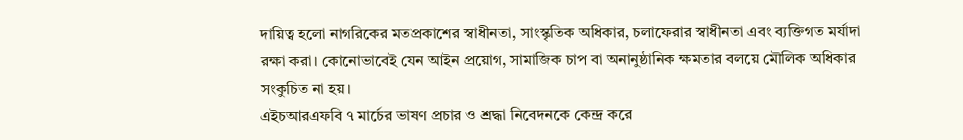দায়িত্ব হলো নাগরিকের মতপ্রকাশের স্বাধীনতা, সাংস্কৃতিক অধিকার, চলাফেরার স্বাধীনতা এবং ব্যক্তিগত মর্যাদা রক্ষা করা। কোনোভাবেই যেন আইন প্রয়োগ, সামাজিক চাপ বা অনানুষ্ঠানিক ক্ষমতার বলয়ে মৌলিক অধিকার সংকুচিত না হয়।
এইচআরএফবি ৭ মার্চের ভাষণ প্রচার ও শ্রদ্ধা নিবেদনকে কেন্দ্র করে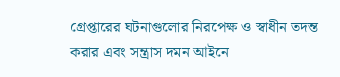গ্রেপ্তারের ঘটনাগুলোর নিরপেক্ষ ও স্বাধীন তদন্ত করার এবং সন্ত্রাস দমন আইনে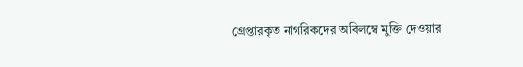গ্রেপ্তারকৃত নাগরিকদের অবিলম্বে মুক্তি দেওয়ার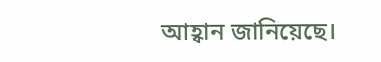আহ্বান জানিয়েছে।